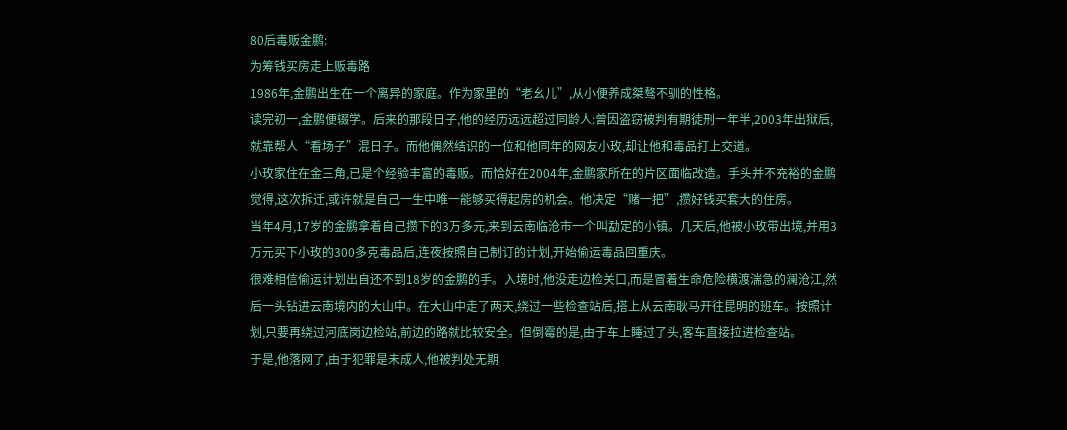80后毒贩金鹏:
为筹钱买房走上贩毒路
1986年,金鹏出生在一个离异的家庭。作为家里的“老幺儿”,从小便养成桀骜不驯的性格。
读完初一,金鹏便辍学。后来的那段日子,他的经历远远超过同龄人:曾因盗窃被判有期徒刑一年半,2003年出狱后,就靠帮人“看场子”混日子。而他偶然结识的一位和他同年的网友小玫,却让他和毒品打上交道。
小玫家住在金三角,已是个经验丰富的毒贩。而恰好在2004年,金鹏家所在的片区面临改造。手头并不充裕的金鹏觉得,这次拆迁,或许就是自己一生中唯一能够买得起房的机会。他决定“赌一把”,攒好钱买套大的住房。
当年4月,17岁的金鹏拿着自己攒下的3万多元,来到云南临沧市一个叫勐定的小镇。几天后,他被小玫带出境,并用3万元买下小玫的300多克毒品后,连夜按照自己制订的计划,开始偷运毒品回重庆。
很难相信偷运计划出自还不到18岁的金鹏的手。入境时,他没走边检关口,而是冒着生命危险横渡湍急的澜沧江,然后一头钻进云南境内的大山中。在大山中走了两天,绕过一些检查站后,搭上从云南耿马开往昆明的班车。按照计划,只要再绕过河底岗边检站,前边的路就比较安全。但倒霉的是,由于车上睡过了头,客车直接拉进检查站。
于是,他落网了,由于犯罪是未成人,他被判处无期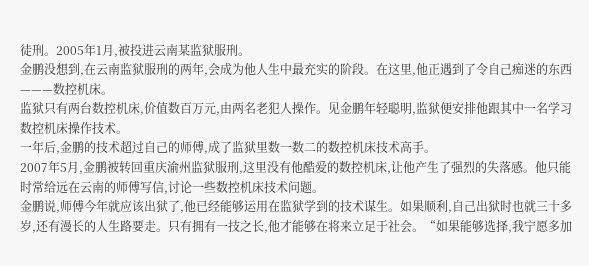徒刑。2005年1月,被投进云南某监狱服刑。
金鹏没想到,在云南监狱服刑的两年,会成为他人生中最充实的阶段。在这里,他正遇到了令自己痴迷的东西———数控机床。
监狱只有两台数控机床,价值数百万元,由两名老犯人操作。见金鹏年轻聪明,监狱便安排他跟其中一名学习数控机床操作技术。
一年后,金鹏的技术超过自己的师傅,成了监狱里数一数二的数控机床技术高手。
2007年5月,金鹏被转回重庆渝州监狱服刑,这里没有他酷爱的数控机床,让他产生了强烈的失落感。他只能时常给远在云南的师傅写信,讨论一些数控机床技术问题。
金鹏说,师傅今年就应该出狱了,他已经能够运用在监狱学到的技术谋生。如果顺利,自己出狱时也就三十多岁,还有漫长的人生路要走。只有拥有一技之长,他才能够在将来立足于社会。“如果能够选择,我宁愿多加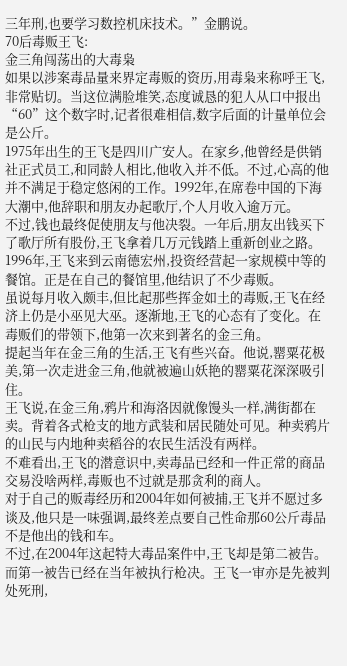三年刑,也要学习数控机床技术。”金鹏说。
70后毒贩王飞:
金三角闯荡出的大毒枭
如果以涉案毒品量来界定毒贩的资历,用毒枭来称呼王飞,非常贴切。当这位满脸堆笑,态度诚恳的犯人从口中报出“60”这个数字时,记者很难相信,数字后面的计量单位会是公斤。
1975年出生的王飞是四川广安人。在家乡,他曾经是供销社正式员工,和同龄人相比,他收入并不低。不过,心高的他并不满足于稳定悠闲的工作。1992年,在席卷中国的下海大潮中,他辞职和朋友办起歌厅,个人月收入逾万元。
不过,钱也最终促使朋友与他决裂。一年后,朋友出钱买下了歌厅所有股份,王飞拿着几万元钱踏上重新创业之路。
1996年,王飞来到云南德宏州,投资经营起一家规模中等的餐馆。正是在自己的餐馆里,他结识了不少毒贩。
虽说每月收入颇丰,但比起那些挥金如土的毒贩,王飞在经济上仍是小巫见大巫。逐渐地,王飞的心态有了变化。在毒贩们的带领下,他第一次来到著名的金三角。
提起当年在金三角的生活,王飞有些兴奋。他说,罂粟花极美,第一次走进金三角,他就被遍山妖艳的罂粟花深深吸引住。
王飞说,在金三角,鸦片和海洛因就像馒头一样,满街都在卖。背着各式枪支的地方武装和居民随处可见。种卖鸦片的山民与内地种卖稻谷的农民生活没有两样。
不难看出,王飞的潜意识中,卖毒品已经和一件正常的商品交易没啥两样,毒贩也不过就是那贪利的商人。
对于自己的贩毒经历和2004年如何被捕,王飞并不愿过多谈及,他只是一味强调,最终差点要自己性命那60公斤毒品不是他出的钱和车。
不过,在2004年这起特大毒品案件中,王飞却是第二被告。而第一被告已经在当年被执行枪决。王飞一审亦是先被判处死刑,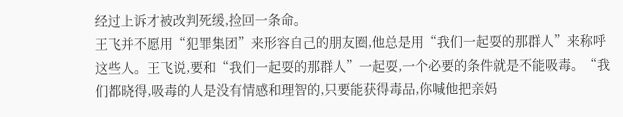经过上诉才被改判死缓,捡回一条命。
王飞并不愿用“犯罪集团”来形容自己的朋友圈,他总是用“我们一起耍的那群人”来称呼这些人。王飞说,要和“我们一起耍的那群人”一起耍,一个必要的条件就是不能吸毒。“我们都晓得,吸毒的人是没有情感和理智的,只要能获得毒品,你喊他把亲妈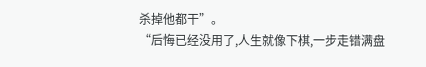杀掉他都干”。
“后悔已经没用了,人生就像下棋,一步走错满盘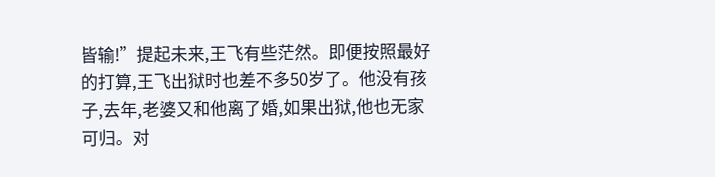皆输!”提起未来,王飞有些茫然。即便按照最好的打算,王飞出狱时也差不多50岁了。他没有孩子,去年,老婆又和他离了婚,如果出狱,他也无家可归。对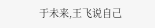于未来,王飞说自己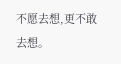不愿去想,更不敢去想。